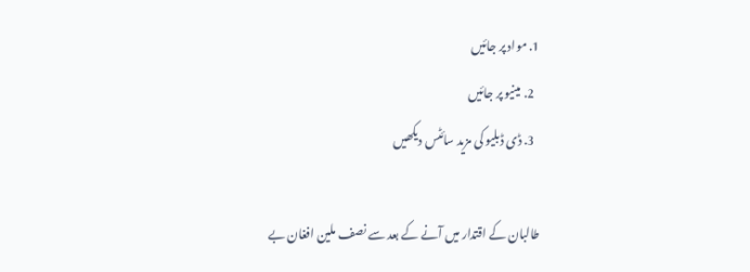1. مواد پر جائیں
  2. مینیو پر جائیں
  3. ڈی ڈبلیو کی مزید سائٹس دیکھیں

طالبان کے اقتدار میں آنے کے بعد سے نصف ملین افغان بے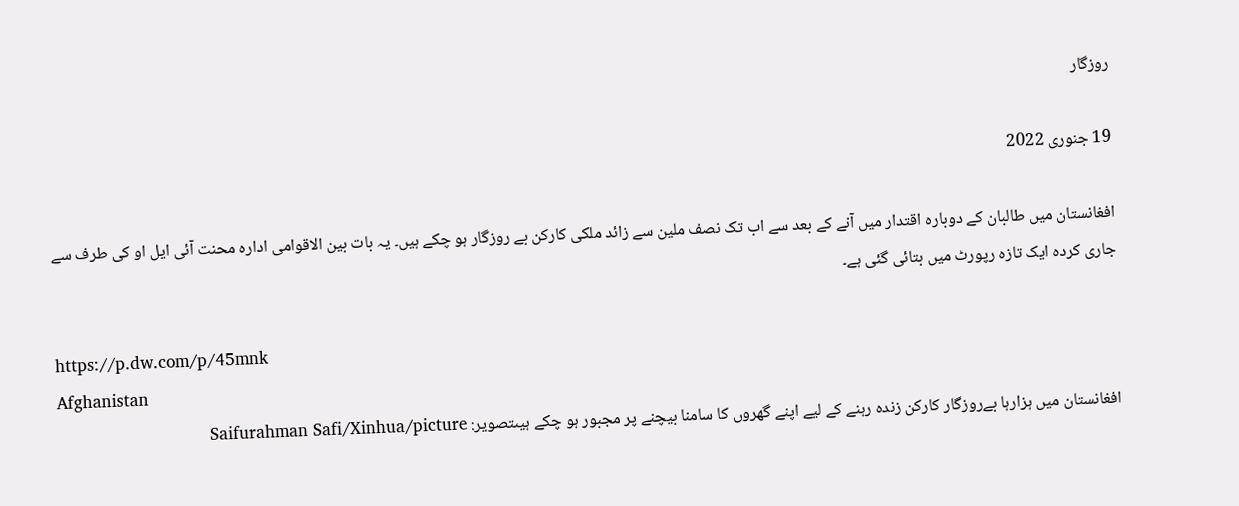روزگار

19 جنوری 2022

افغانستان میں طالبان کے دوبارہ اقتدار میں آنے کے بعد سے اب تک نصف ملین سے زائد ملکی کارکن بے روزگار ہو چکے ہیں۔ یہ بات بین الاقوامی ادارہ محنت آئی ایل او کی طرف سے جاری کردہ ایک تازہ رپورٹ میں بتائی گئی ہے۔

https://p.dw.com/p/45mnk
Afghanistan
افغانستان میں ہزارہا بےروزگار کارکن زندہ رہنے کے لیے اپنے گھروں کا سامنا بیچنے پر مجبور ہو چکے ہیںتصویر: Saifurahman Safi/Xinhua/picture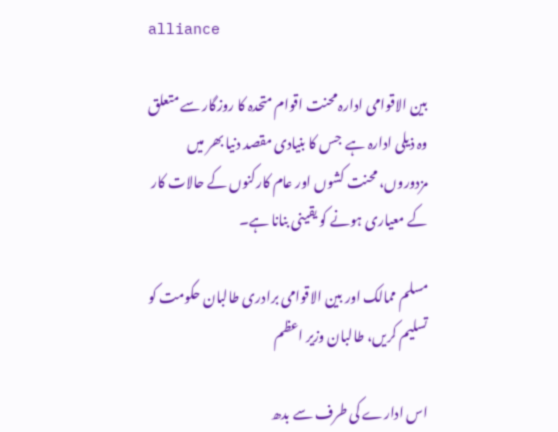alliance

بین الاقوامی ادارہ محنت اقوام متحدہ کا روزگار سے متعلق وہ ذیلی ادارہ ہے  جس کا بنیادی مقصد دنیا بھر میں مزدوروں، محنت کشوں اور عام کارکنوں کے حالات کار کے معیاری ہونے کو یقینی بنانا ہے۔

مسلم ممالک اور بین الاقوامی برادری طالبان حکومت کو تسلیم کریں، طالبان وزیر اعظم

اس ادارے کی طرف سے بدھ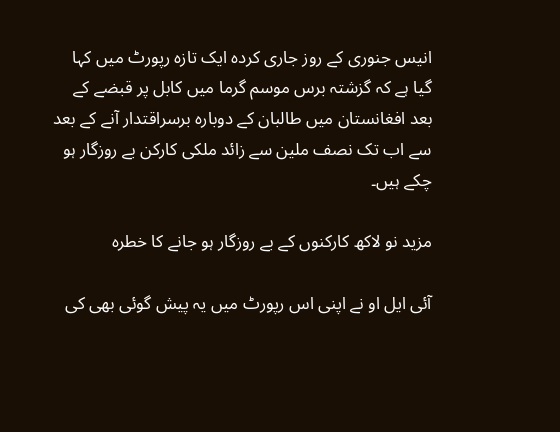انیس جنوری کے روز جاری کردہ ایک تازہ رپورٹ میں کہا گیا ہے کہ گزشتہ برس موسم گرما میں کابل پر قبضے کے بعد افغانستان میں طالبان کے دوبارہ برسراقتدار آنے کے بعد سے اب تک نصف ملین سے زائد ملکی کارکن بے روزگار ہو چکے ہیں۔

مزید نو لاکھ کارکنوں کے بے روزگار ہو جانے کا خطرہ

آئی ایل او نے اپنی اس رپورٹ میں یہ پیش گوئی بھی کی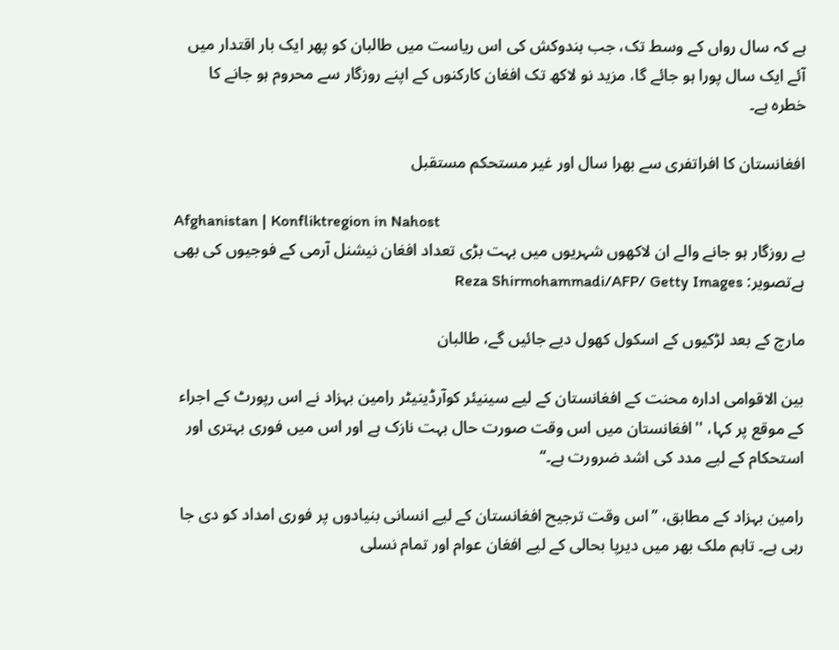ہے کہ سال رواں کے وسط تک، جب ہندوکش کی اس ریاست میں طالبان کو پھر ایک بار اقتدار میں آئے ایک سال پورا ہو جائے گا، مزید نو لاکھ تک افغان کارکنوں کے اپنے روزگار سے محروم ہو جانے کا خطرہ ہے۔

افغانستان کا افراتفری سے بھرا سال اور غیر مستحکم مستقبل

Afghanistan | Konfliktregion in Nahost
بے روزگار ہو جانے والے ان لاکھوں شہریوں میں بہت بڑی تعداد افغان نیشنل آرمی کے فوجیوں کی بھی ہےتصویر: Reza Shirmohammadi/AFP/ Getty Images

مارچ کے بعد لڑکیوں کے اسکول کھول دیے جائیں گے، طالبان

بین الاقوامی ادارہ محنت کے افغانستان کے لیے سینیئر کوآرڈینیٹر رامین بہزاد نے اس رپورٹ کے اجراء کے موقع پر کہا، ''افغانستان میں اس وقت صورت حال بہت نازک ہے اور اس میں فوری بہتری اور استحکام کے لیے مدد کی اشد ضرورت ہے۔‘‘

رامین بہزاد کے مطابق، ’’اس وقت ترجیح افغانستان کے لیے انسانی بنیادوں پر فوری امداد کو دی جا رہی ہے۔ تاہم ملک بھر میں دیرپا بحالی کے لیے افغان عوام اور تمام نسلی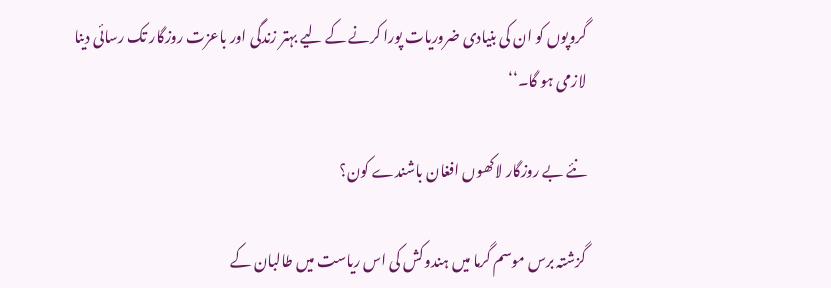گروپوں کو ان کی بنیادی ضروریات پورا کرنے کے لیے بہتر زندگی اور باعزت روزگار تک رسائی دینا لازمی ہو گا۔‘‘

نئے بے روزگار لاکھوں افغان باشندے کون؟

گزشتہ برس موسم گرما میں ہندوکش کی اس ریاست میں طالبان کے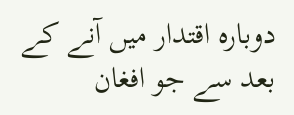دوبارہ اقتدار میں آنے کے بعد سے جو افغان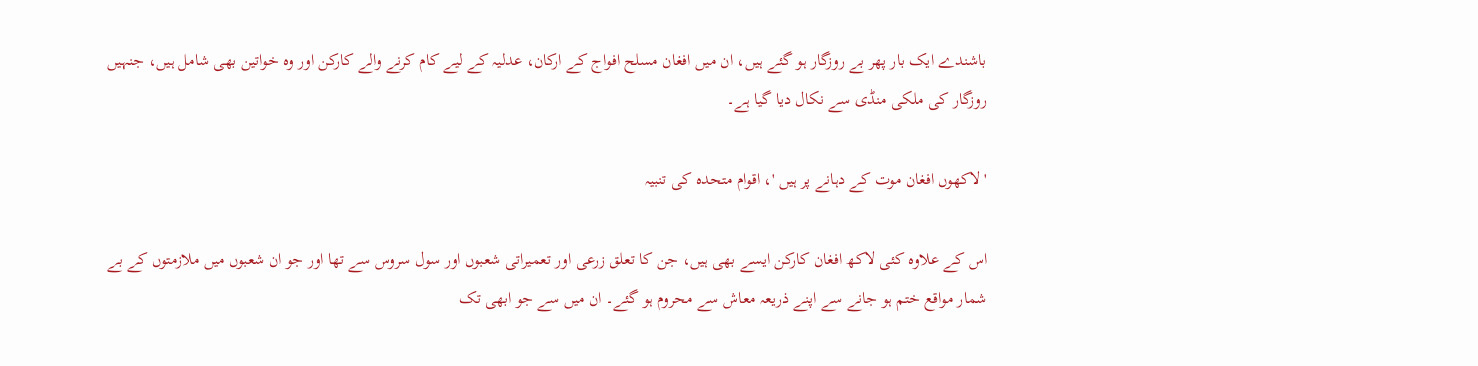باشندے ایک بار پھر بے روزگار ہو گئے ہیں، ان میں افغان مسلح افواج کے ارکان، عدلیہ کے لیے کام کرنے والے کارکن اور وہ خواتین بھی شامل ہیں، جنہیں روزگار کی ملکی منڈی سے نکال دیا گیا ہے۔

'لاکھوں افغان موت کے دہانے پر ہیں '، اقوام متحدہ کی تنبیہ

اس کے علاوہ کئی لاکھ افغان کارکن ایسے بھی ہیں، جن کا تعلق زرعی اور تعمیراتی شعبوں اور سول سروس سے تھا اور جو ان شعبوں میں ملازمتوں کے بے شمار مواقع ختم ہو جانے سے اپنے ذریعہ معاش سے محروم ہو گئے۔ ان میں سے جو ابھی تک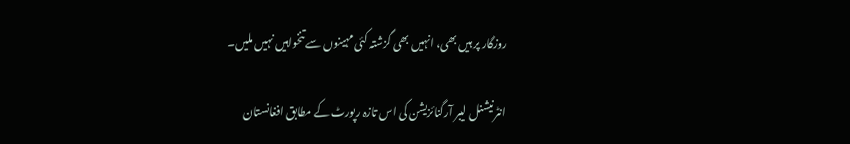روزگار پر ہیں بھی، انہیں بھی گ‍زشتہ کئی مہینوں سے تنخواہیں نہیں ملیں۔

انٹرنیشنل لیبر آرگنائزیشن کی اس تازہ رپورٹ کے مطابق افغانستان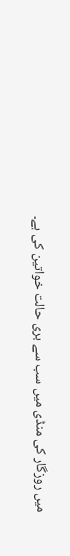میں روزگار کی منڈی میں سب سے بری حالت خواتین کی ہے۔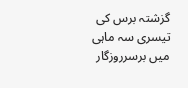گزشتہ برس کی تیسری سہ ماہی میں برسرروزگار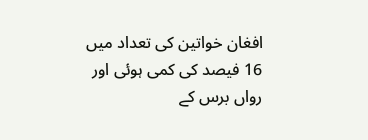افغان خواتین کی تعداد میں 16 فیصد کی کمی ہوئی اور رواں برس کے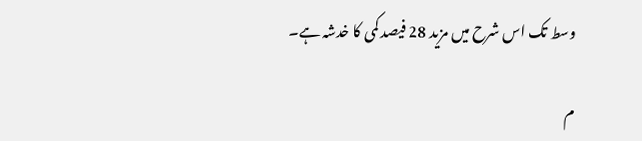وسط تک اس شرح میں مزید 28 فیصد کمی کا خدشہ ہے۔

م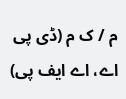م / ک م (ڈی پی اے، اے ایف پی)